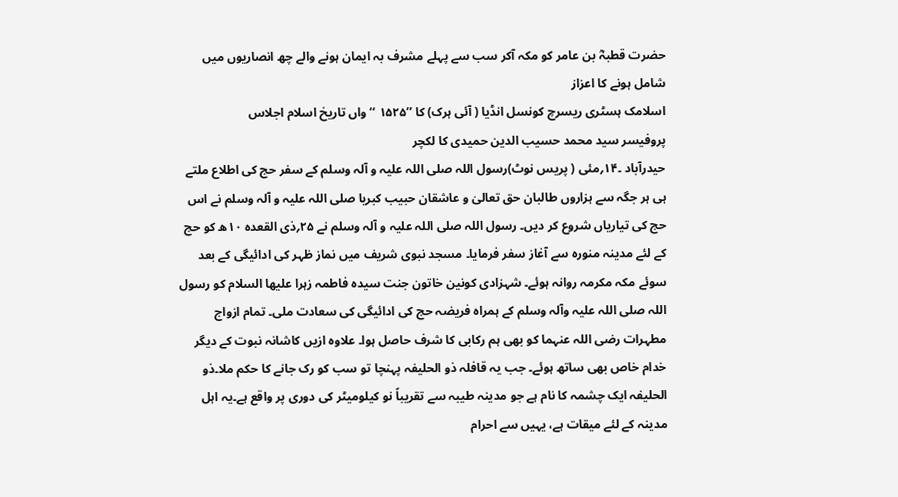حضرت قطبہؓ بن عامر کو مکہ آکر سب سے پہلے مشرف بہ ایمان ہونے والے چھ انصاریوں میں شامل ہونے کا اعزاز
اسلامک ہسٹری ریسرچ کونسل انڈیا ( آئی ہرک) کا ’’۱۵۲۵ ‘‘ واں تاریخ اسلام اجلاس
پروفیسر سید محمد حسیب الدین حمیدی کا لکچر
حیدرآباد ۔۱۴؍مئی ( پریس نوٹ)رسول اللہ صلی اللہ علیہ و آلہ وسلم کے سفر حج کی اطلاع ملتے ہی ہر جگہ سے ہزاروں طالبان حق تعالیٰ و عاشقان حبیب کبریا صلی اللہ علیہ و آلہ وسلم نے اس حج کی تیاریاں شروع کر دیں۔ رسول اللہ صلی اللہ علیہ و آلہ وسلم نے ۲۵؍ذی القعدہ ۱۰ھ کو حج کے لئے مدینہ منورہ سے آغاز سفر فرمایا۔ مسجد نبوی شریف میں نماز ظہر کی ادائیگی کے بعد سوئے مکہ مکرمہ روانہ ہوئے۔ شہزادی کونین خاتون جنت سیدہ فاطمہ زہرا علیھا السلام کو رسول اللہ صلی اللہ علیہ وآلہ وسلم کے ہمراہ فریضہ حج کی ادائیگی کی سعادت ملی۔ تمام ازواج مطہرات رضی اللہ عنہما کو بھی ہم رکابی کا شرف حاصل ہوا۔ علاوہ ازیں کاشانہ نبوت کے دیگر خدام خاص بھی ساتھ ہوئے۔ جب یہ قافلہ ذو الحلیفہ پہنچا تو سب کو رک جانے کا حکم ملا۔ذو الحلیفہ ایک چشمہ کا نام ہے جو مدینہ طیبہ سے تقریباً نو کیلومیٹر کی دوری پر واقع ہے۔یہ اہل مدینہ کے لئے میقات ہے، یہیں سے احرام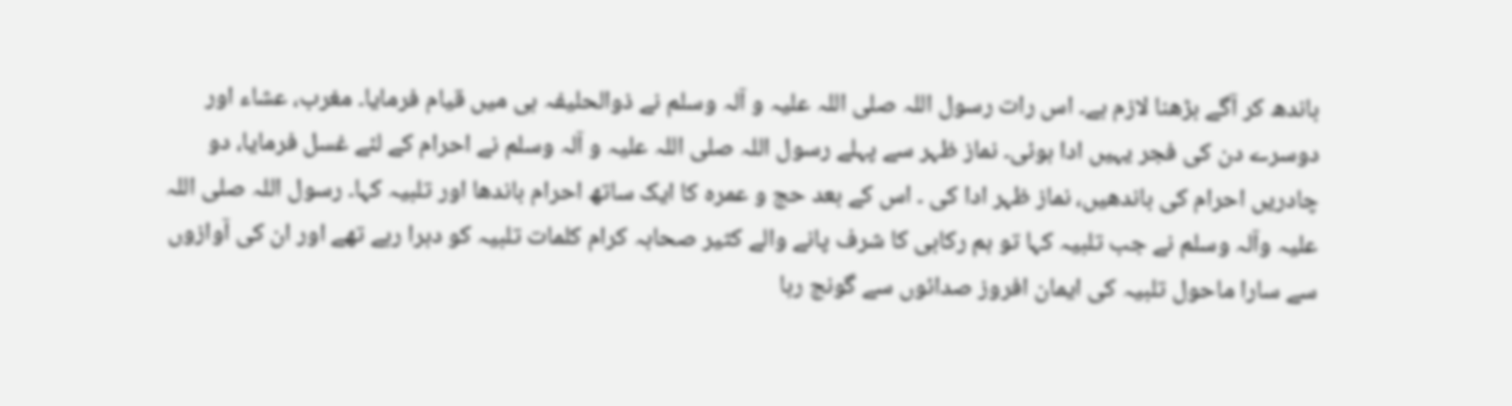باندھ کر آگے بڑھنا لازم ہے۔ اس رات رسول اللہ صلی اللہ علیہ و آلہ وسلم نے ذوالحلیفہ ہی میں قیام فرمایا۔ مغرب، عشاء اور دوسرے دن کی فجر یہیں ادا ہوئی۔ نماز ظہر سے پہلے رسول اللہ صلی اللہ علیہ و آلہ وسلم نے احرام کے لئے غسل فرمایا، دو چادریں احرام کی باندھیں، نماز ظہر ادا کی ۔ اس کے بعد حج و عمرہ کا ایک ساتھ احرام باندھا اور تلبیہ کہا۔ رسول اللہ صلی اللہ علیہ وآلہ وسلم نے جب تلبیہ کہا تو ہم رکابی کا شرف پانے والے کثیر صحابہ کرام کلمات تلبیہ کو دہرا رہے تھے اور ان کی آوازوں سے سارا ماحول تلبیہ کی ایمان افروز صدائوں سے گونج رہا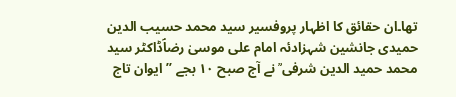تھا۔ان حقائق کا اظہار پروفسیر سید محمد حسیب الدین حمیدی جانشین شہزادئہ امام علی موسیٰ رضاؑڈاکٹر سید محمد حمید الدین شرفی ؒ نے آج صبح ۱۰ بجے ’’ایوان تاج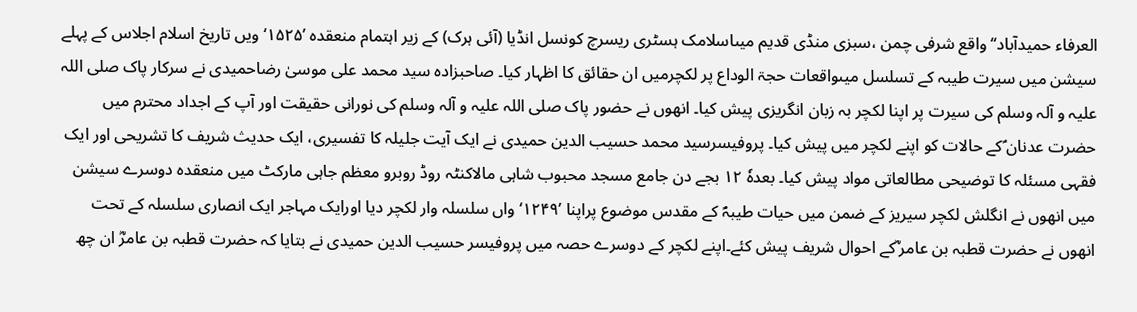العرفاء حمیدآباد‘‘ واقع شرفی چمن ،سبزی منڈی قدیم میںاسلامک ہسٹری ریسرچ کونسل انڈیا (آئی ہرک) کے زیر اہتمام منعقدہ ’۱۵۲۵‘ویں تاریخ اسلام اجلاس کے پہلے سیشن میں سیرت طیبہ کے تسلسل میںواقعات حجۃ الوداع پر لکچرمیں ان حقائق کا اظہار کیا۔ صاحبزادہ سید محمد علی موسیٰ رضاحمیدی نے سرکار پاک صلی اللہ علیہ و آلہ وسلم کی سیرت پر اپنا لکچر بہ زبان انگریزی پیش کیا۔ انھوں نے حضور پاک صلی اللہ علیہ و آلہ وسلم کی نورانی حقیقت اور آپ کے اجداد محترم میں حضرت عدنان ؑکے حالات کو اپنے لکچر میں پیش کیا۔ پروفیسرسید محمد حسیب الدین حمیدی نے ایک آیت جلیلہ کا تفسیری، ایک حدیث شریف کا تشریحی اور ایک فقہی مسئلہ کا توضیحی مطالعاتی مواد پیش کیا۔ بعدہٗ ۱۲ بجے دن جامع مسجد محبوب شاہی مالاکنٹہ روڈ روبرو معظم جاہی مارکٹ میں منعقدہ دوسرے سیشن میں انھوں نے انگلش لکچر سیریز کے ضمن میں حیات طیبہؐ کے مقدس موضوع پراپنا ’۱۲۴۹‘ واں سلسلہ وار لکچر دیا اورایک مہاجر ایک انصاری سلسلہ کے تحت انھوں نے حضرت قطبہ بن عامر ؓکے احوال شریف پیش کئے۔اپنے لکچر کے دوسرے حصہ میں پروفیسر حسیب الدین حمیدی نے بتایا کہ حضرت قطبہ بن عامرؓ ان چھ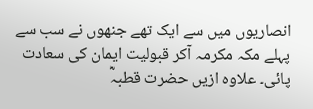انصاریوں میں سے ایک تھے جنھوں نے سب سے پہلے مکہ مکرمہ آکر قبولیت ایمان کی سعادت پائی۔ علاوہ ازیں حضرت قطبہؓ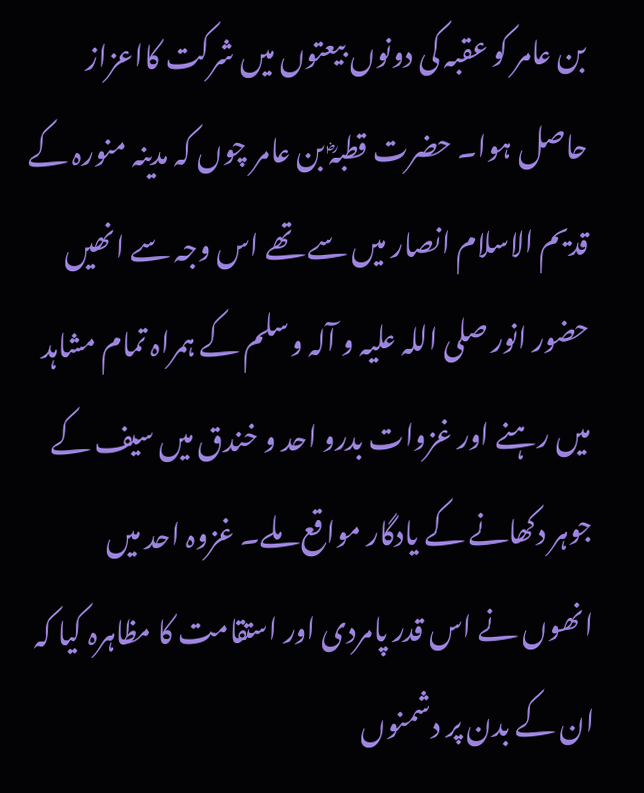بن عامر کو عقبہ کی دونوں بیعتوں میں شرکت کااعزاز حاصل ہوا۔ حضرت قطبہؓ بن عامر چوں کہ مدینہ منورہ کے قدیم الاسلام انصار میں سے تھے اس وجہ سے انھیں حضور انور صلی اللہ علیہ و آلہ وسلم کے ہمراہ تمام مشاہد میں رہنے اور غزوات بدرو احد و خندق میں سیف کے جوہر دکھانے کے یادگار مواقع ملے۔ غزوہ احد میں انھوں نے اس قدر پامردی اور استقامت کا مظاہرہ کیا کہ ان کے بدن پر دشمنوں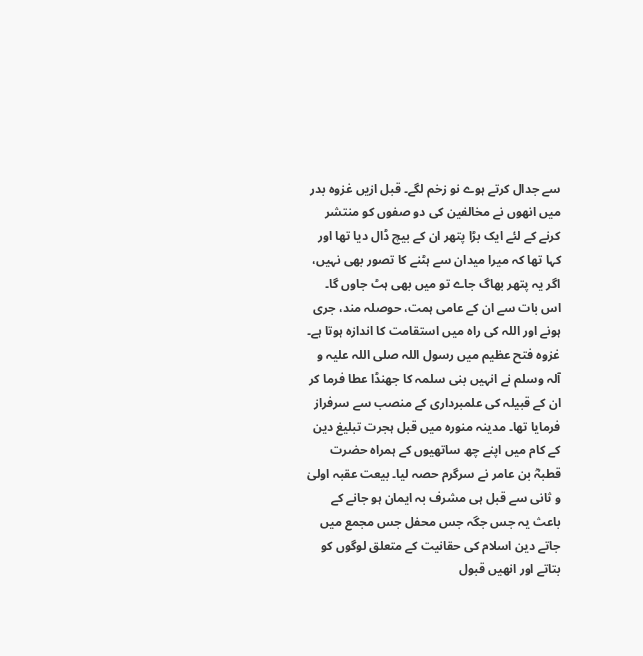سے جدال کرتے ہوے نو زخم لگے۔ قبل ازیں غزوہ بدر میں انھوں نے مخالفین کی دو صفوں کو منتشر کرنے کے لئے ایک بڑا پتھر ان کے بیچ ڈال دیا تھا اور کہا تھا کہ میرا میدان سے ہٹنے کا تصور بھی نہیں، اگر یہ پتھر بھاگ جاے تو میں بھی ہٹ جاوں گا۔ اس بات سے ان کے عامی ہمت، حوصلہ مند، جری ہونے اور اللہ کی راہ میں استقامت کا اندازہ ہوتا ہے۔ غزوہ فتح عظیم میں رسول اللہ صلی اللہ علیہ و آلہ وسلم نے انہیں بنی سلمہ کا جھنڈا عطا فرما کر ان کے قبیلہ کی علمبرداری کے منصب سے سرفراز فرمایا تھا۔ مدینہ منورہ میں قبل ہجرت تبلیغ دین کے کام میں اپنے چھ ساتھیوں کے ہمراہ حضرت قطبہؓ بن عامر نے سرگرم حصہ لیا۔ بیعت عقبہ اولیٰ و ثانی سے قبل ہی مشرف بہ ایمان ہو جانے کے باعث یہ جس جگہ جس محفل جس مجمع میں جاتے دین اسلام کی حقانیت کے متعلق لوگوں کو بتاتے اور انھیں قبول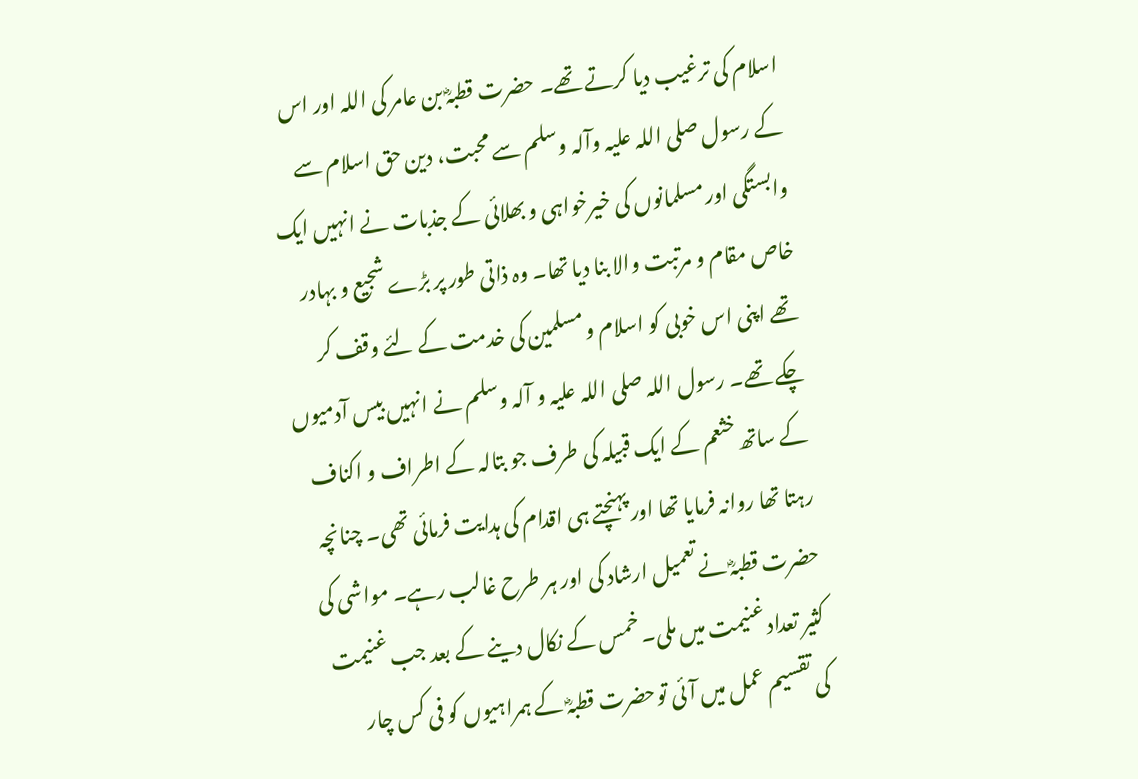اسلام کی ترغیب دیا کرتے تھے۔ حضرت قطبہؓ بن عامر کی اللہ اور اس کے رسول صلی اللہ علیہ وآلہ وسلم سے محبت، دین حق اسلام سے وابستگی اور مسلمانوں کی خیرخواہی و بھلائی کے جذبات نے انہیں ایک خاص مقام و مرتبت والا بنا دیا تھا۔ وہ ذاتی طور پر بڑے شجیع و بہادر تھے اپنی اس خوبی کو اسلام و مسلمین کی خدمت کے لئے وقف کر چکے تھے۔ رسول اللہ صلی اللہ علیہ و آلہ وسلم نے انہیں بیس آدمیوں کے ساتھ خثعم کے ایک قبیلہ کی طرف جو بتالہ کے اطراف و اکناف رہتا تھا روانہ فرمایا تھا اور پہنچتے ہی اقدام کی ہدایت فرمائی تھی۔ چنانچہ حضرت قطبہؓ نے تعمیل ارشاد کی اور ہر طرح غالب رہے۔ مواشی کی کثیر تعداد غنیمت میں ملی۔ خمس کے نکال دینے کے بعد جب غنیمت کی تقسیم عمل میں آئی توحضرت قطبہؓ کے ہمراہیوں کو فی کس چار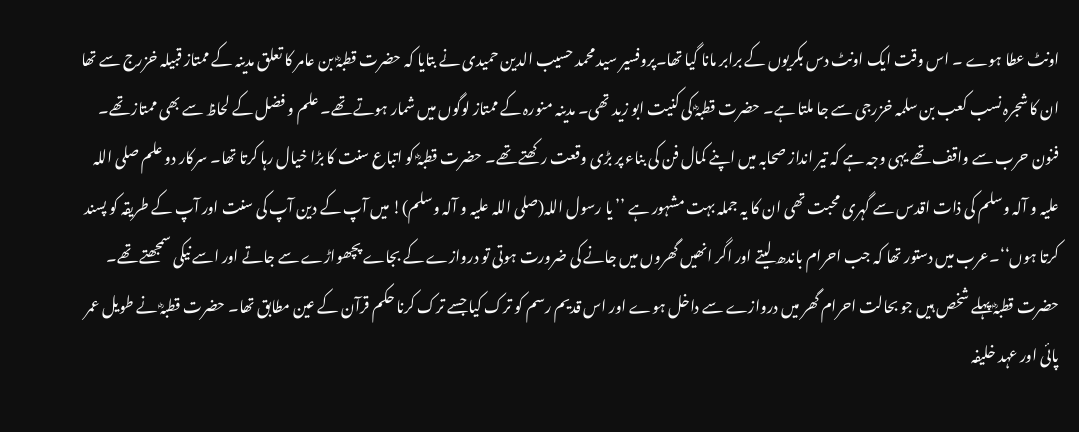اونٹ عطا ہوے ۔ اس وقت ایک اونٹ دس بکریوں کے برابر مانا گیا تھا۔پروفسیر سید محمد حسیب الدین حمیدی نے بتایا کہ حضرت قطبہؓ بن عامر کا تعلق مدینہ کے ممتاز قبیلہ خزرج سے تھا ان کا شجرہ نسب کعب بن سلمہ خزرجی سے جا ملتا ہے۔ حضرت قطبہؓ کی کنیت ابو زید تھی۔ مدینہ منورہ کے ممتاز لوگوں میں شمار ہوتے تھے۔ علم و فضل کے لحاظ سے بھی ممتاز تھے۔ فنون حرب سے واقف تھے یہی وجہ ہے کہ تیر انداز صحابہ میں اپنے کمال فن کی بناء پر بڑی وقعت رکھتے تھے۔ حضرت قطبہؓ کو اتباع سنت کا بڑا خیال رہا کرتا تھا۔ سرکار دو علم صلی اللہ علیہ و آلہ وسلم کی ذات اقدس سے گہری محبت تھی ان کا یہ جملہ بہت مشہور ہے ’’ یا رسول اللہ(صلی اللہ علیہ و آلہ وسلم)! میں آپ کے دین آپ کی سنت اور آپ کے طریقہ کو پسند کرتا ہوں‘‘۔عرب میں دستور تھا کہ جب احرام باندھ لیتے اور اگر انھیں گھروں میں جانے کی ضرورت ہوتی تو دروازے کے بجاے پچھواڑے سے جاتے اور اسے نیکی سمجھتے تھے۔ حضرت قطبہؓ پہلے شخص ہیں جو بحالت احرام گھر میں دروازے سے داخل ہوے اور اس قدیم رسم کو ترک کیا جسے ترک کرنا حکم قرآن کے عین مطابق تھا۔ حضرت قطبہؓ نے طویل عمر پائی اور عہد خلیفہ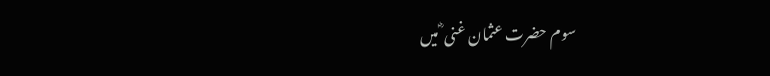سوم حضرت عثمان غنی ؓ میں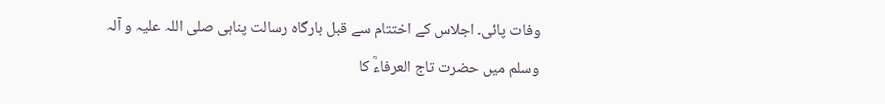وفات پائی۔ اجلاس کے اختتام سے قبل بارگاہ رسالت پناہی صلی اللہ علیہ و آلہ وسلم میں حضرت تاج العرفاءؒ کا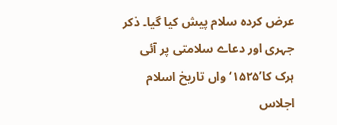عرض کردہ سلام پیش کیا گیا۔ ذکر جہری اور دعاے سلامتی پر آئی ہرک کا’۱۵۲۵‘ واں تاریخ اسلام اجلاس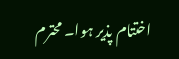اختتام پذیر ہوا۔ محترم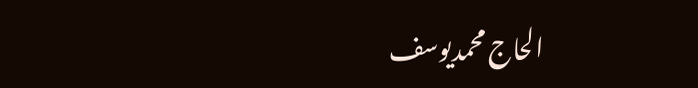الحاج محمدیوسف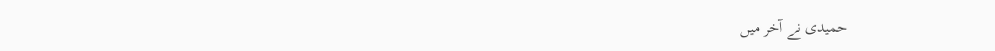حمیدی نے آخر میں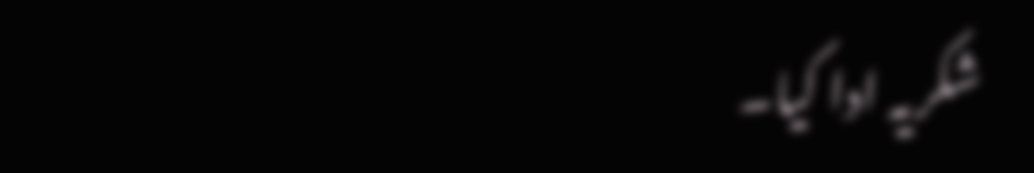شکریہ ادا کیا۔